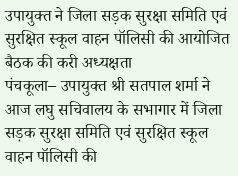उपायुक्त ने जिला सड़क सुरक्षा समिति एवं सुरक्षित स्कूल वाहन पॉलिसी की आयोजित बैठक की करी अध्यक्षता
पंचकूला– उपायुक्त श्री सतपाल शर्मा ने आज लघु सचिवालय के सभागार में जिला सड़क सुरक्षा समिति एवं सुरक्षित स्कूल वाहन पॉलिसी की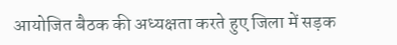आयोजित बैठक की अध्यक्षता करते हुए जिला में सड़क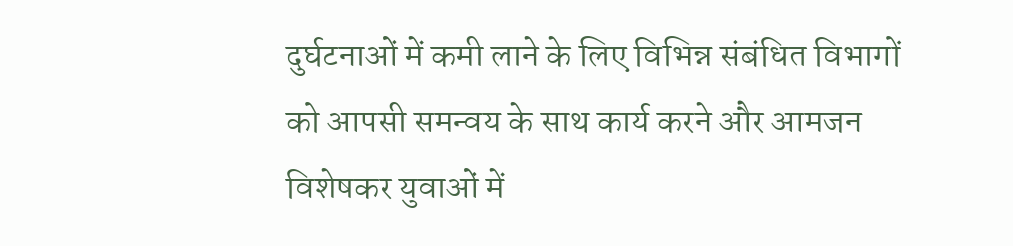दुर्घटनाओं में कमी लाने के लिए विभिन्न संबंधित विभागों को आपसी समन्वय के साथ कार्य करने और आमजन विशेषकर युवाओं में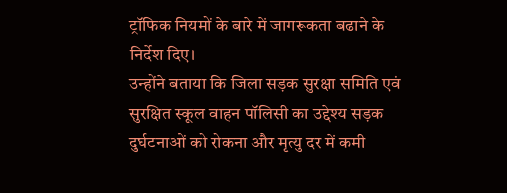ट्रॉफिक नियमों के बारे में जागरूकता बढाने के निर्देश दिए।
उन्होंने बताया कि जिला सड़क सुरक्षा समिति एवं सुरक्षित स्कूल वाहन पॉलिसी का उद्देश्य सड़क दुर्घटनाओं को रोकना और मृत्यु दर में कमी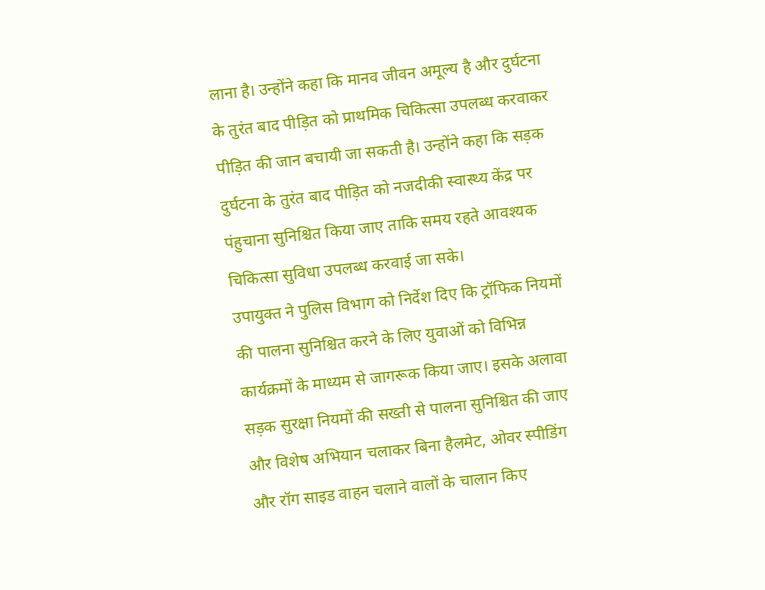लाना है। उन्होंने कहा कि मानव जीवन अमूल्य है और दुर्घटना के तुरंत बाद पीड़ित को प्राथमिक चिकित्सा उपलब्ध करवाकर पीड़ित की जान बचायी जा सकती है। उन्होंने कहा कि सड़क दुर्घटना के तुरंत बाद पीड़ित को नजदीकी स्वास्थ्य केंद्र पर पंहुचाना सुनिश्चित किया जाए ताकि समय रहते आवश्यक चिकित्सा सुविधा उपलब्ध करवाई जा सके।
उपायुक्त ने पुलिस विभाग को निर्देश दिए कि ट्रॉफिक नियमों की पालना सुनिश्चित करने के लिए युवाओं को विभिन्न कार्यक्रमों के माध्यम से जागरूक किया जाए। इसके अलावा सड़क सुरक्षा नियमों की सख्ती से पालना सुनिश्चित की जाए और विशेष अभियान चलाकर बिना हैलमेट, ओवर स्पीडिंग और रॉग साइड वाहन चलाने वालों के चालान किए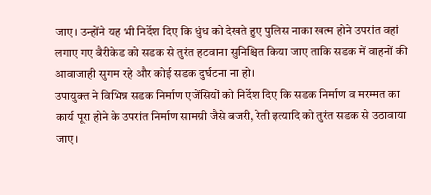जाए। उन्होंने यह भी निर्देश दिए कि धुंध को देखते हुए पुलिस नाका खत्म होने उपरांत वहां लगाए गए बैरीकेड को सडक से तुरंत हटवाना सुनिश्चित किया जाए ताकि सडक में वाहनों की आवाजाही सुगम रहे और कोई सडक दुर्घटना ना हो।
उपायुक्त ने विभिन्न सडक निर्माण एजेंसियों को निर्देश दिए कि सडक निर्माण व मरम्मत का कार्य पूरा होने के उपरांत निर्माण सामग्री जैसे बजरी, रेती इत्यादि को तुरंत सडक से उठावाया जाए।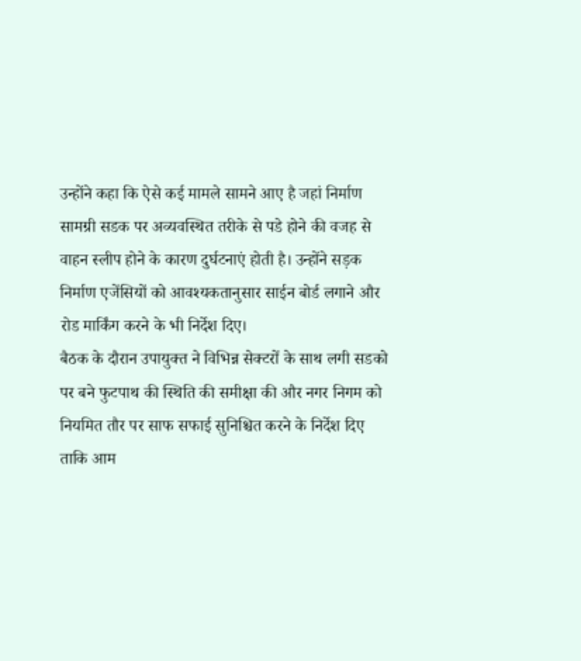उन्होंने कहा कि ऐसे कई मामले सामने आए है जहां निर्माण सामग्री सडक पर अव्यवस्थित तरीके से पडे होने की वजह से वाहन स्लीप होने के कारण दुर्घटनाएं होती है। उन्होंने सड़क निर्माण एजेंसियों को आवश्यकतानुसार साईन बोर्ड लगाने और रोड मार्किंग करने के भी निर्देश दिए।
बैठक के दौरान उपायुक्त ने विभिन्न सेक्टरों के साथ लगी सडको पर बने फुटपाथ की स्थिति की समीक्षा की और नगर निगम को नियमित तौर पर साफ सफाई सुनिश्चित करने के निर्देश दिए ताकि आम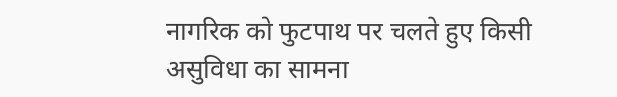नागरिक को फुटपाथ पर चलते हुए किसी असुविधा का सामना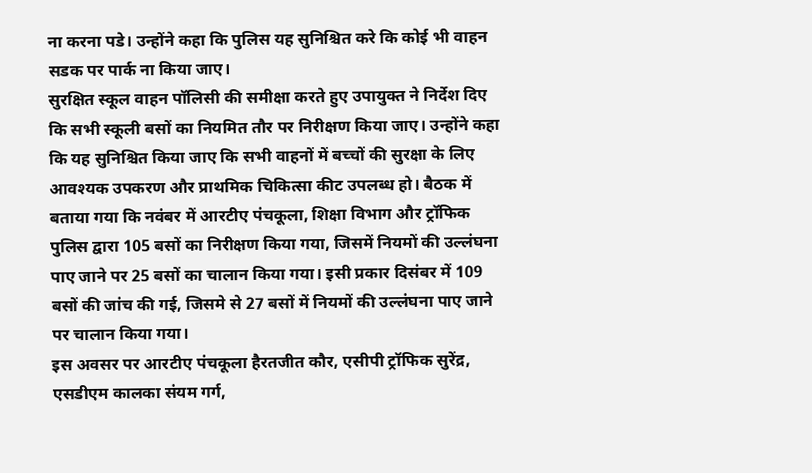ना करना पडे। उन्होंने कहा कि पुलिस यह सुनिश्चित करे कि कोई भी वाहन सडक पर पार्क ना किया जाए।
सुरक्षित स्कूल वाहन पॉलिसी की समीक्षा करते हुए उपायुक्त ने निर्देश दिए कि सभी स्कूली बसों का नियमित तौर पर निरीक्षण किया जाए। उन्होंने कहा कि यह सुनिश्चित किया जाए कि सभी वाहनों में बच्चों की सुरक्षा के लिए आवश्यक उपकरण और प्राथमिक चिकित्सा कीट उपलब्ध हो। बैठक में बताया गया कि नवंबर में आरटीए पंचकूला, शिक्षा विभाग और ट्रॉफिक पुलिस द्वारा 105 बसों का निरीक्षण किया गया, जिसमें नियमों की उल्लंघना पाए जाने पर 25 बसों का चालान किया गया। इसी प्रकार दिसंबर में 109 बसों की जांच की गई, जिसमे से 27 बसों में नियमों की उल्लंघना पाए जाने पर चालान किया गया।
इस अवसर पर आरटीए पंचकूला हैरतजीत कौर, एसीपी ट्रॉफिक सुरेंद्र, एसडीएम कालका संयम गर्ग,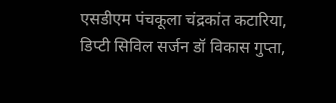एसडीएम पंचकूला चंद्रकांत कटारिया, डिप्टी सिविल सर्जन डॉ विकास गुप्ता,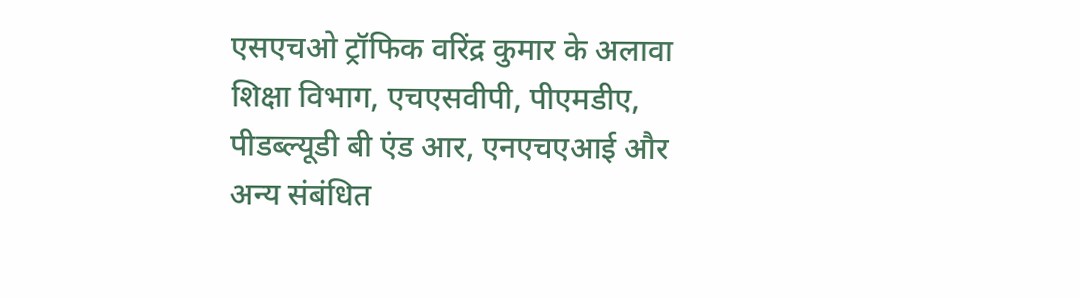एसएचओ ट्रॉफिक वरिंद्र कुमार के अलावा शिक्षा विभाग, एचएसवीपी, पीएमडीए, पीडब्ल्यूडी बी एंड आर, एनएचएआई और अन्य संबंधित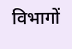विभागों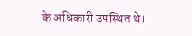के अधिकारी उपस्थित थे।